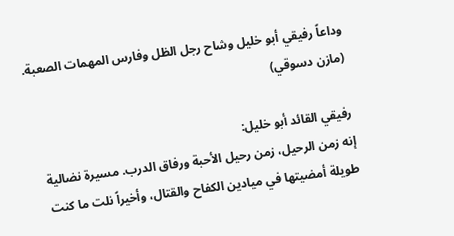وداعاً رفيقي أبو خليل وشاح رجل الظل وفارس المهمات الصعبة. (مازن دسوقي)

رفيقي القائد أبو خليل:
إنه زمن الرحيل، زمن رحيل الأحبة ورفاق الدرب. مسيرة نضالية طويلة أمضيتها في ميادين الكفاح والقتال، وأخيراً نلت ما كنت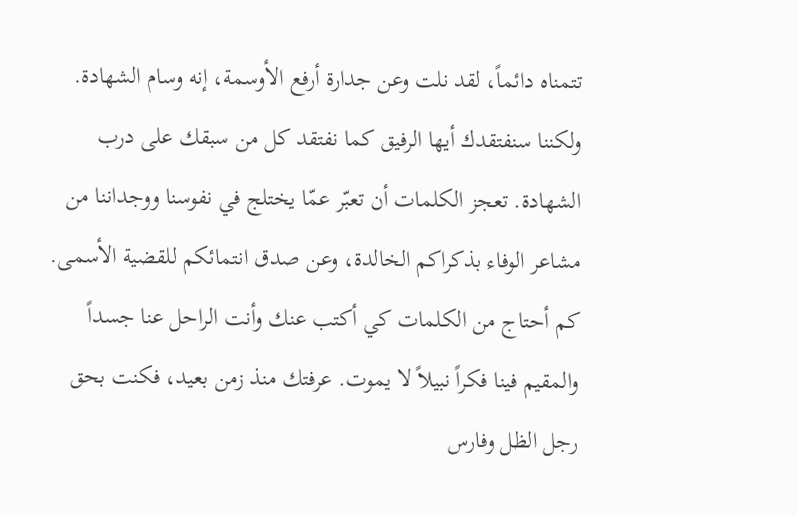تتمناه دائماً، لقد نلت وعن جدارة أرفع الأوسمة، إنه وسام الشهادة. ولكننا سنفتقدك أيها الرفيق كما نفتقد كل من سبقك على درب الشهادة. تعجز الكلمات أن تعبّر عمّا يختلج في نفوسنا ووجداننا من مشاعر الوفاء بذكراكم الخالدة، وعن صدق انتمائكم للقضية الأسمى. كم أحتاج من الكلمات كي أكتب عنك وأنت الراحل عنا جسداً والمقيم فينا فكراً نبيلاً لا يموت. عرفتك منذ زمن بعيد، فكنت بحق رجل الظل وفارس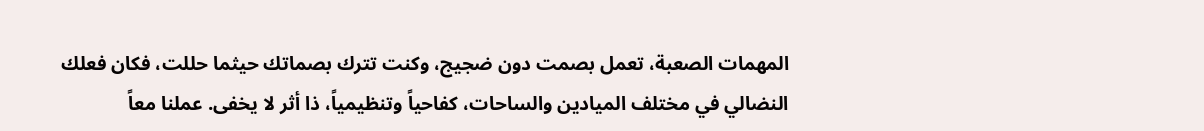المهمات الصعبة، تعمل بصمت دون ضجيج، وكنت تترك بصماتك حيثما حللت، فكان فعلك النضالي في مختلف الميادين والساحات، كفاحياً وتنظيمياً، ذا أثر لا يخفى. عملنا معاً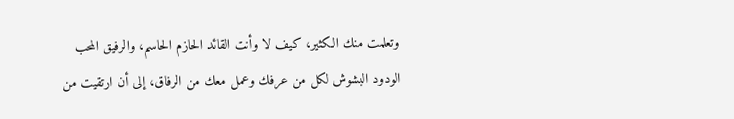وتعلمت منك الكثير، كيف لا وأنت القائد الحازم الحاسم، والرفيق المحب الودود البشوش لكل من عرفك وعمل معك من الرفاق، إلى أن ارتقيت من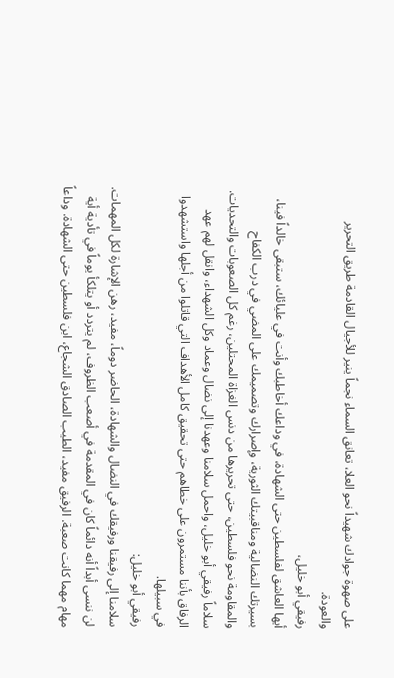على صهوة جوادك شهيداً نحو العلا، تعانق السماء نجماً ينير للأجيال القادمة طريق التحرير والعودة.
رفيقي أبو خليل،
أيها العاشق لفلسطين حتى الشهادة، في وداعك أخاطبك وأنت في عليائك، ستبقى خالداً فينا، بسيرتك النضالية ومناقبيتك الثورية، وإصرارك وتصميمك على المضي في درب الكفاح والمقاومة نحو فلسطين، حتى تحريرها من دنس الغزاة المحتلين، رغم كل الصعوبات والتحديات.
سلاماً رفيقي أبو خليل، واحمل سلامنا وعهدنا إلى نضال وعماد وكل الشهداء، وانقل لهم عهد الرفاق بأننا مستمرون على خطاهم حتى تحقيق كامل الأهداف التي قاتلوا من أجلها واستشهدوا في سبيلها.
رفيقي أبو خليل:
سلامنا إلى رفيقنا ورفيقك في النضال والشهادة، الحاضر دوماً، مفيد، رهن الإشارة لكل المهمات. لن ننسى أبداً أنه دائماً كان في المقدمة في أصعب الظروف، لم يتردد أو يتلكأ يوماً في تأدية أية مهام مهما كانت صعبة. الرفيق مفيد، الطيب الصادق الشجاع، ابن فلسطين حتى الشهادة. وداعاً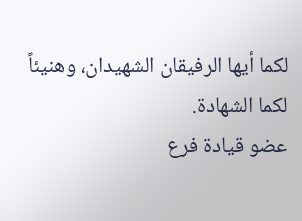لكما أيها الرفيقان الشهيدان، وهنيئاً لكما الشهادة.
عضو قيادة فرع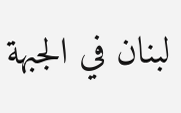لبنان في الجبهة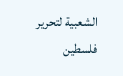الشعبية لتحرير فلسطين